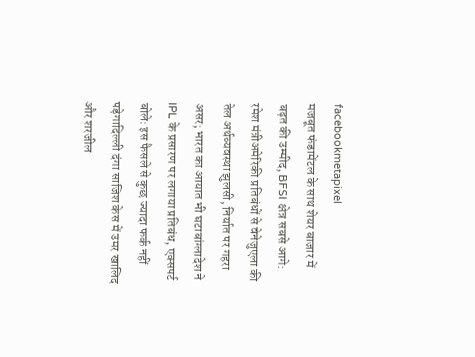facebookmetapixel
मजबूत फंडामेंटल के साथ शेयर बाजार में बढ़त की उम्मीद, BFSI क्षेत्र सबसे आगे: रमेश मंत्रीअमेरिकी प्रतिबंधों से वेनेजुएला की तेल अर्थव्यवस्था झुलसी, निर्यात पर गहरा असर; भारत का आयात भी घटाबांग्लादेश ने IPL के प्रसारण पर लगाया प्रतिबंध, एक्सपर्ट बोले: इस फैसले से कुछ ज्यादा फर्क नहीं पड़ेगादिल्ली दंगा साजिश केस में उमर खालिद और शरजील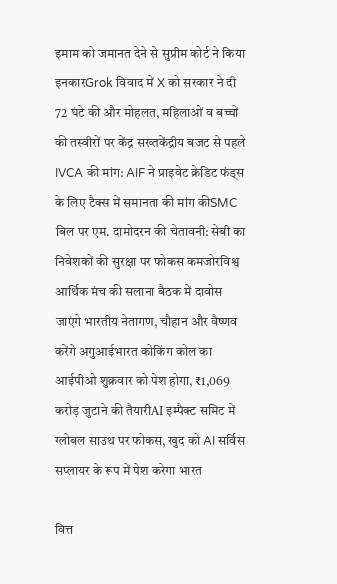इमाम को जमानत देने से सुप्रीम कोर्ट ने किया इनकारGrok विवाद में X को सरकार ने दी 72 घंटे की और मोहलत, महिलाओं व बच्चों की तस्वीरों पर केंद्र सख्तकेंद्रीय बजट से पहले IVCA की मांग: AIF ने प्राइवेट क्रेडिट फंड्स के लिए टैक्स में समानता की मांग कीSMC बिल पर एम. दामोदरन की चेतावनी: सेबी का निवेशकों की सुरक्षा पर फोकस कमजोरविश्व आर्थिक मंच की सलाना बैठक में दावोस जाएंगे भारतीय नेतागण, चौहान और वैष्णव करेंगे अगुआईभारत कोकिंग कोल का आईपीओ शुक्रवार को पेश होगा, ₹1,069 करोड़ जुटाने की तैयारीAI इम्पैक्ट समिट में ग्लोबल साउथ पर फोकस, खुद को AI सर्विस सप्लायर के रूप में पेश करेगा भारत

वित्त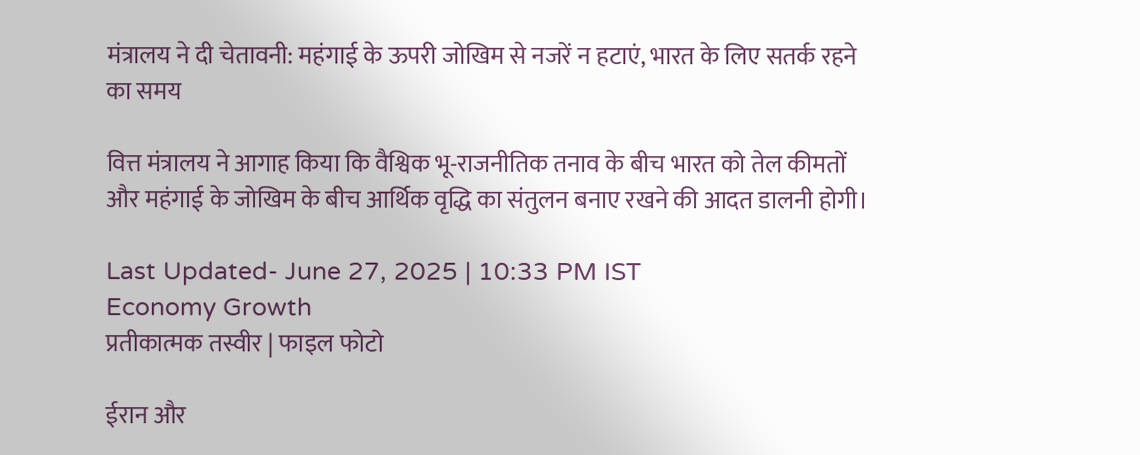मंत्रालय ने दी चेतावनी: महंगाई के ऊपरी जोखिम से नजरें न हटाएं, भारत के लिए सतर्क रहने का समय

वित्त मंत्रालय ने आगाह किया कि वैश्विक भू-राजनीतिक तनाव के बीच भारत को तेल कीमतों और महंगाई के जोखिम के बीच आर्थिक वृद्धि का संतुलन बनाए रखने की आदत डालनी होगी।

Last Updated- June 27, 2025 | 10:33 PM IST
Economy Growth
प्रतीकात्मक तस्वीर | फाइल फोटो

ईरान और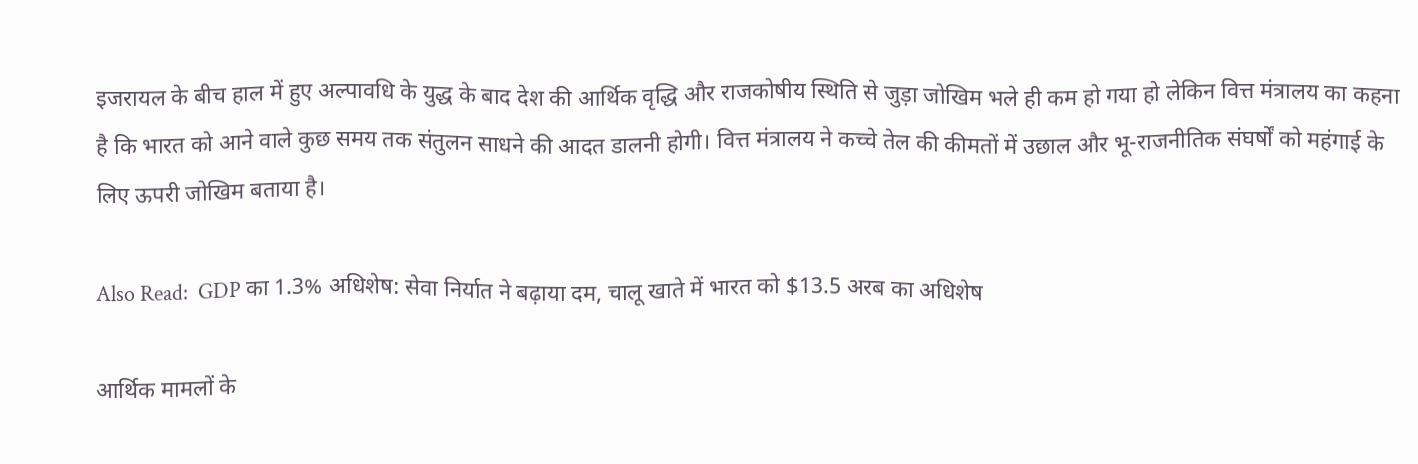इजरायल के बीच हाल में हुए अल्पावधि के युद्ध के बाद देश की आर्थिक वृद्धि और राजकोषीय स्थिति से जुड़ा जोखिम भले ही कम हो गया हो लेकिन वित्त मंत्रालय का कहना है कि भारत को आने वाले कुछ समय तक संतुलन साधने की आदत डालनी होगी। वित्त मंत्रालय ने कच्चे तेल की कीमतों में उछाल और भू-राजनीतिक संघर्षों को महंगाई के लिए ऊपरी जोखिम बताया है।

Also Read:  GDP का 1.3% अधिशेष: सेवा निर्यात ने बढ़ाया दम, चालू खाते में भारत को $13.5 अरब का अधिशेष

आर्थिक मामलों के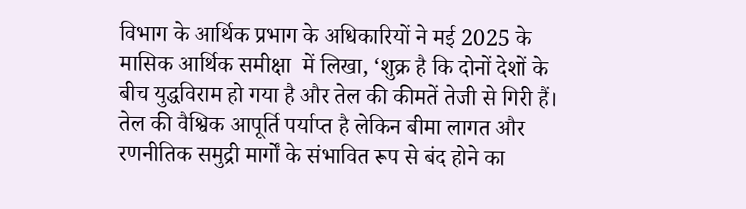विभाग के आर्थिक प्रभाग के अधिकारियों ने मई 2025 के मासिक आर्थिक समीक्षा  में लिखा, ‘शुक्र है कि दोनों देशों के बीच युद्धविराम हो गया है और तेल की कीमतें तेजी से गिरी हैं। तेल की वैश्विक आपूर्ति पर्याप्त है लेकिन बीमा लागत और रणनीतिक समुद्री मार्गों के संभावित रूप से बंद होने का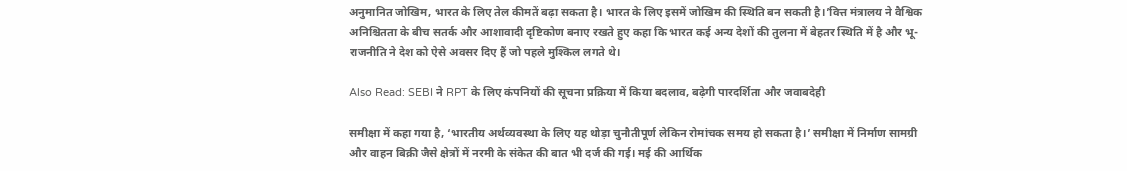अनुमानित जोखिम, भारत के लिए तेल कीमतें बढ़ा सकता है। भारत के लिए इसमें जोखिम की स्थिति बन सकती है।’वित्त मंत्रालय ने वैश्विक अनिश्चितता के बीच सतर्क और आशावादी दृष्टिकोण बनाए रखते हुए कहा कि भारत कई अन्य देशों की तुलना में बेहतर स्थिति में है और भू-राजनीति ने देश को ऐसे अवसर दिए हैं जो पहले मुश्किल लगते थे।

Also Read: SEBI ने RPT के लिए कंपनियों की सूचना प्रक्रिया में किया बदलाव, बढ़ेगी पारदर्शिता और जवाबदेही

समीक्षा में कहा गया है, ‘भारतीय अर्थव्यवस्था के लिए यह थोड़ा चुनौतीपूर्ण लेकिन रोमांचक समय हो सकता है।’ समीक्षा में निर्माण सामग्री और वाहन बिक्री जैसे क्षेत्रों में नरमी के संकेत की बात भी दर्ज की गई। मई की आर्थिक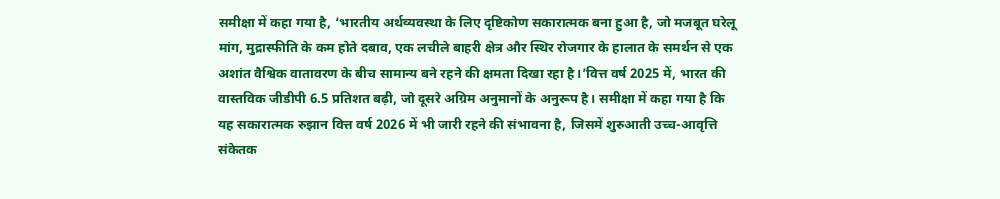समीक्षा में कहा गया है, ‘भारतीय अर्थव्यवस्था के लिए दृष्टिकोण सकारात्मक बना हुआ है, जो मजबूत घरेलू मांग, मुद्रास्फीति के कम होते दबाव, एक लचीले बाहरी क्षेत्र और स्थिर रोजगार के हालात के समर्थन से एक अशांत वैश्विक वातावरण के बीच सामान्य बने रहने की क्षमता दिखा रहा है।’वित्त वर्ष 2025 में, भारत की वास्तविक जीडीपी 6.5 प्रतिशत बढ़ी, जो दूसरे अग्रिम अनुमानों के अनुरूप है। समीक्षा में कहा गया है कि यह सकारात्मक रुझान वित्त वर्ष 2026 में भी जारी रहने की संभावना है, जिसमें शुरुआती उच्च-आवृत्ति संकेतक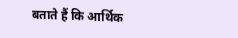बताते हैं कि आर्थिक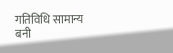गतिविधि सामान्य बनी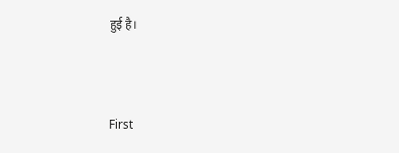हुई है।



First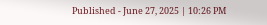Published - June 27, 2025 | 10:26 PM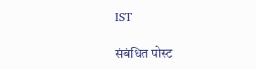IST

संबंधित पोस्ट